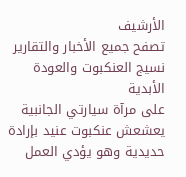الأرشيف
تصفح جميع الأخبار والتقارير
نسيج العنكبوت والعودة الأبدية
على مرآة سيارتي الجانبية يعشعش عنكبوت عنيد بإرادة حديدية وهو يؤدي العمل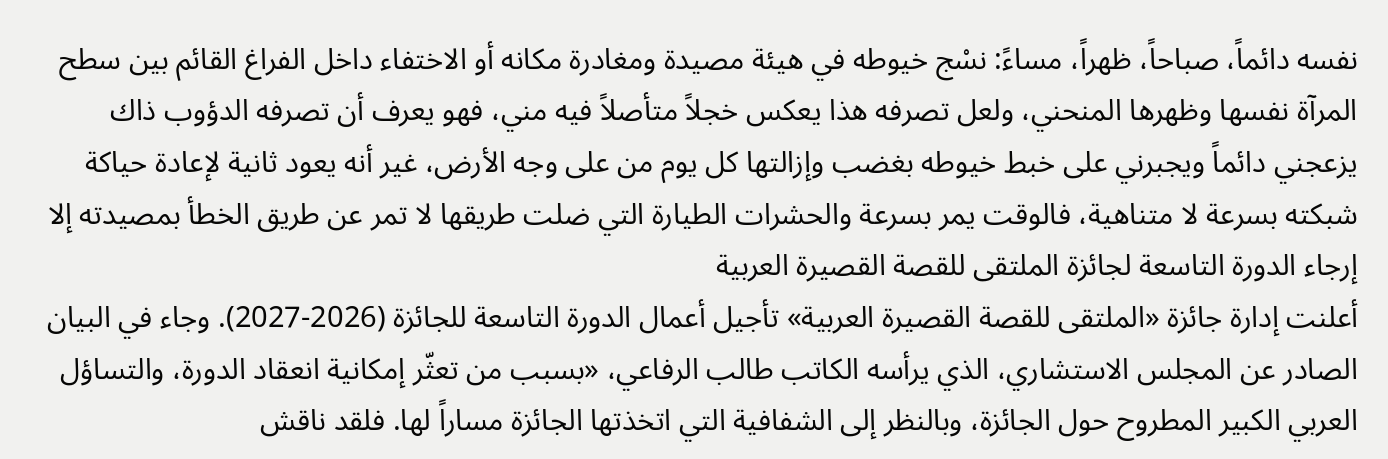نفسه دائماً، صباحاً، ظهراً، مساءً: نسْج خيوطه في هيئة مصيدة ومغادرة مكانه أو الاختفاء داخل الفراغ القائم بين سطح المرآة نفسها وظهرها المنحني، ولعل تصرفه هذا يعكس خجلاً متأصلاً فيه مني، فهو يعرف أن تصرفه الدؤوب ذاك يزعجني دائماً ويجبرني على خبط خيوطه بغضب وإزالتها كل يوم من على وجه الأرض، غير أنه يعود ثانية لإعادة حياكة شبكته بسرعة لا متناهية، فالوقت يمر بسرعة والحشرات الطيارة التي ضلت طريقها لا تمر عن طريق الخطأ بمصيدته إلا
إرجاء الدورة التاسعة لجائزة الملتقى للقصة القصيرة العربية
أعلنت إدارة جائزة «الملتقى للقصة القصيرة العربية» تأجيل أعمال الدورة التاسعة للجائزة (2026-2027). وجاء في البيان الصادر عن المجلس الاستشاري، الذي يرأسه الكاتب طالب الرفاعي، «بسبب من تعثّر إمكانية انعقاد الدورة، والتساؤل العربي الكبير المطروح حول الجائزة، وبالنظر إلى الشفافية التي اتخذتها الجائزة مساراً لها. فلقد ناقش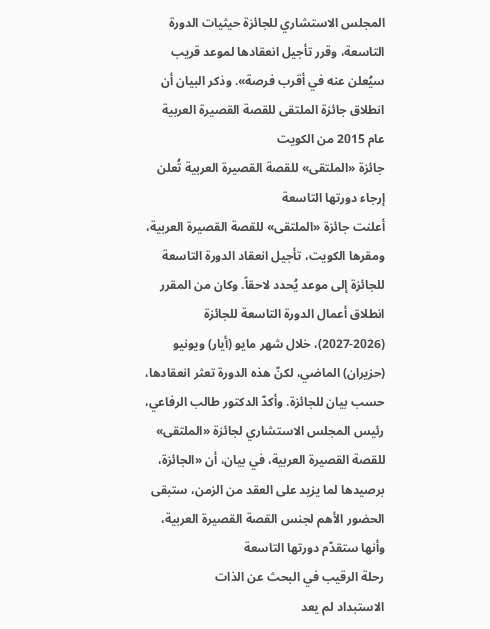المجلس الاستشاري للجائزة حيثيات الدورة التاسعة، وقرر تأجيل انعقادها لموعد قريب سيُعلن عنه في أقرب فرصة». وذكر البيان أن انطلاق جائزة الملتقى للقصة القصيرة العربية عام 2015 من الكويت
جائزة «الملتقى» للقصة القصيرة العربية تُعلن إرجاء دورتها التاسعة
أعلنت جائزة «الملتقى» للقصة القصيرة العربية، ومقرها الكويت، تأجيل انعقاد الدورة التاسعة للجائزة إلى موعد يُحدد لاحقاً. وكان من المقرر انطلاق أعمال الدورة التاسعة للجائزة (2026-2027)، خلال شهر مايو (أيار) ويونيو (حزيران) الماضي، لكنّ هذه الدورة تعثر انعقادها، حسب بيان للجائزة. وأكدّ الدكتور طالب الرفاعي، رئيس المجلس الاستشاري لجائزة «الملتقى» للقصة القصيرة العربية، في بيان، أن «الجائزة، برصيدها لما يزيد على العقد من الزمن، ستبقى الحضور الأهم لجنس القصة القصيرة العربية، وأنها ستقدّم دورتها التاسعة
رحلة الرقيب في البحث عن الذات
الاستبداد لم يعد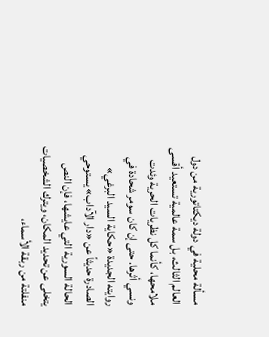مسألة محلية في دولة ديكتاتورية من دول العالم الثالث، بل سمة عالمية تستعيد أقسى ملامحها، كأنما كل نظريات الحرية وئدت ونسي أثرها. حتى إن كان سومر شحادة في روايته الجديدة «حكاية السيد البرغي» الصادرة حديثاً عن «دار الآداب» يستوحي الحالة السورية التي عايشها، فإن النص يتخلى عن تحديد المكان، ويترك الشخصيات منفلتة من ربقة الأسماء،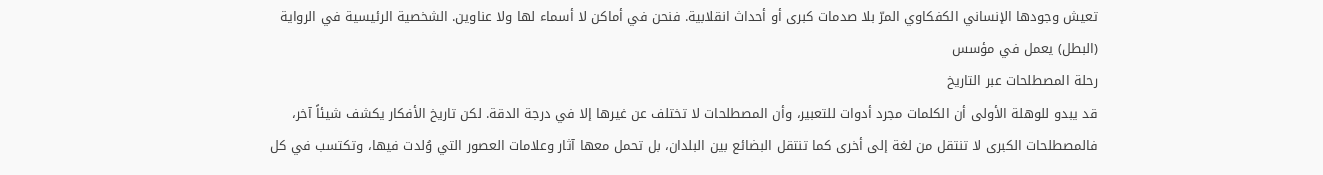تعيش وجودها الإنساني الكفكاوي المرّ بلا صدمات كبرى أو أحداث انقلابية. فنحن في أماكن لا أسماء لها ولا عناوين. الشخصية الرئيسية في الرواية (البطل) يعمل في مؤسس
رحلة المصطلحات عبر التاريخ
قد يبدو للوهلة الأولى أن الكلمات مجرد أدوات للتعبير، وأن المصطلحات لا تختلف عن غيرها إلا في درجة الدقة. لكن تاريخ الأفكار يكشف شيئاً آخر، فالمصطلحات الكبرى لا تنتقل من لغة إلى أخرى كما تنتقل البضائع بين البلدان، بل تحمل معها آثار وعلامات العصور التي وُلدت فيها، وتكتسب في كل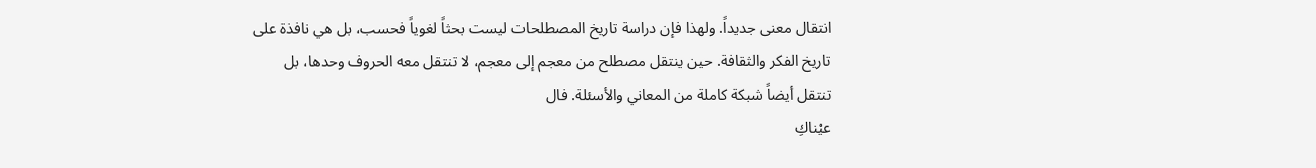انتقال معنى جديداً. ولهذا فإن دراسة تاريخ المصطلحات ليست بحثاً لغوياً فحسب، بل هي نافذة على تاريخ الفكر والثقافة. حين ينتقل مصطلح من معجم إلى معجم، لا تنتقل معه الحروف وحدها، بل تنتقل أيضاً شبكة كاملة من المعاني والأسئلة. فال
عيْناكِ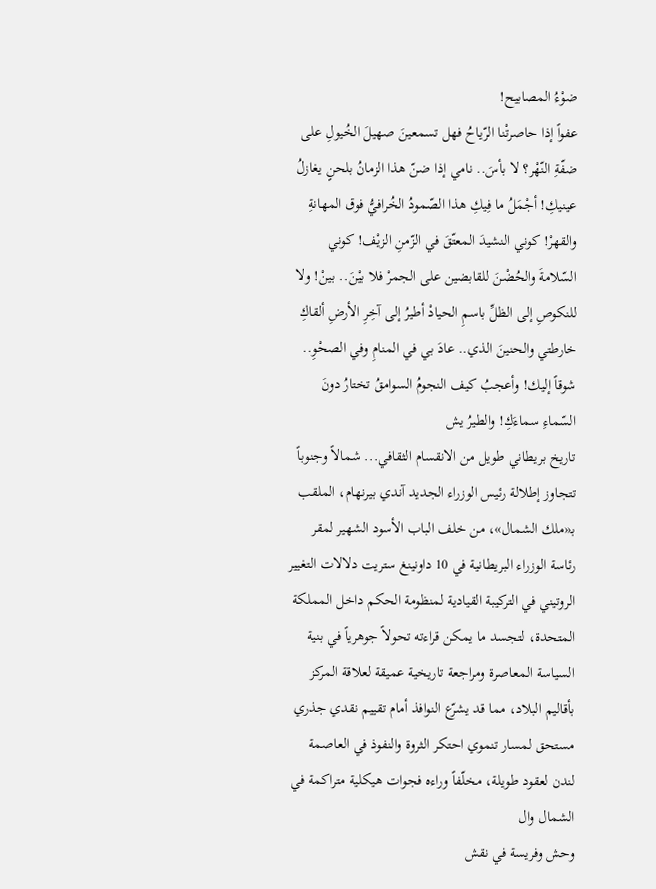ضوْءُ المصابيح!
عفواً إذا حاصرتْنا الرّياحُ فهل تسمعينَ صهيلَ الخُيولِ على ضفّةِ النّهْر؟ لا بأسَ.. نامي إذا ضنّ هذا الزمانُ بلحنٍ يغازلُ عينيكِ! أجْمَلُ ما فِيكِ هذا الصّمودُ الخُرافيُّ فوق المهانةِ والقهرْ! كوني النشيدَ المعتّقَ في الزّمنِ الزيْف! كوني السّلامةَ والحُضْنَ للقابضين على الجمرْ فلا بيْنَ.. بينْ! ولا للنكوصِ إلى الظلِّ باسمِ الحيادْ أطيرُ إلى آخِرِ الأرضِ ألقاكِ خارطتي والحنينَ الذي.. عادَ بي في المنامِ وفي الصحْوِ.. شوقاً إليك! وأعجبُ كيف النجومُ السوامقُ تختارُ دونَ السّماءِ سماءَكِ! والطيرُ يش
تاريخ بريطاني طويل من الانقسام الثقافي... شمالاً وجنوباً
تتجاوز إطلالة رئيس الوزراء الجديد آندي بيرنهام، الملقب بـ«ملك الشمال»، من خلف الباب الأسود الشهير لمقر رئاسة الوزراء البريطانية في 10 داونينغ ستريت دلالات التغيير الروتيني في التركيبة القيادية لمنظومة الحكم داخل المملكة المتحدة، لتجسد ما يمكن قراءته تحولاً جوهرياً في بنية السياسة المعاصرة ومراجعة تاريخية عميقة لعلاقة المركز بأقاليم البلاد، مما قد يشرّع النوافذ أمام تقييم نقدي جذري مستحق لمسار تنموي احتكر الثروة والنفوذ في العاصمة لندن لعقود طويلة، مخلّفاً وراءه فجوات هيكلية متراكمة في الشمال وال
وحش وفريسة في نقش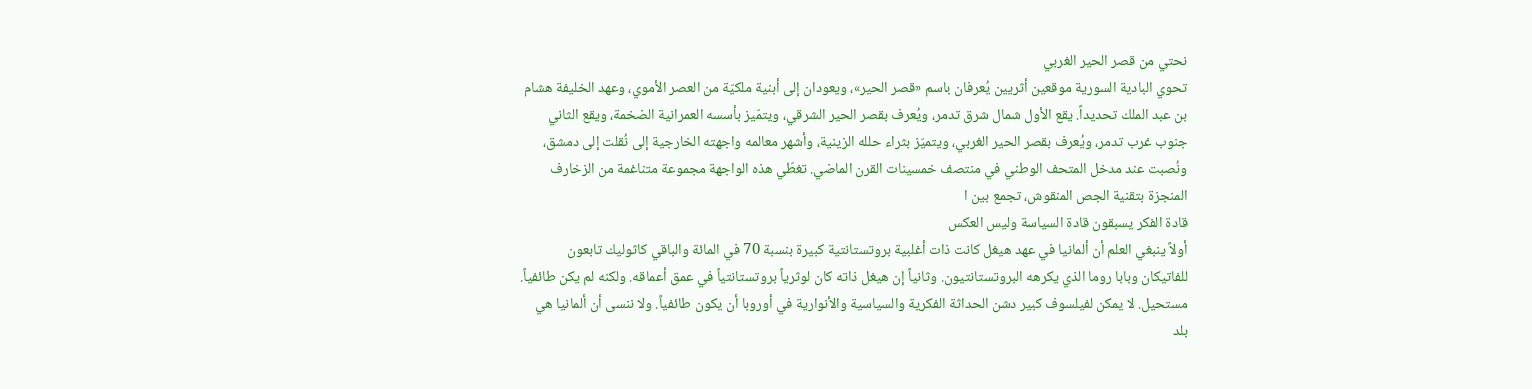نحتي من قصر الحير الغربي
تحوي البادية السورية موقعين أثريين يُعرفان باسم «قصر الحير»، ويعودان إلى أبنية ملكيّة من العصر الأموي، وعهد الخليفة هشام بن عبد الملك تحديداً. يقع الأول شمال شرق تدمر، ويُعرف بقصر الحير الشرقي، ويتمّيز بأسسه العمرانية الضخمة، ويقع الثاني جنوب غرب تدمر، ويُعرف بقصر الحير الغربي، ويتميّز بثراء حلله الزينية، وأشهر معالمه واجهته الخارجية إلى نُقلت إلى دمشق، ونُصبت عند مدخل المتحف الوطني في منتصف خمسينات القرن الماضي. تغطّي هذه الواجهة مجموعة متناغمة من الزخارف المنجزة بتقنية الجص المنقوش، تجمع بين ا
قادة الفكر يسبقون قادة السياسة وليس العكس
أولاً ينبغي العلم أن ألمانيا في عهد هيغل كانت ذات أغلبية بروتستانتية كبيرة بنسبة 70 في المائة والباقي كاثوليك تابعون للفاتيكان وبابا روما الذي يكرهه البروتستانتيون. وثانياً إن هيغل ذاته كان لوثرياً بروتستانتياً في عمق أعماقه. ولكنه لم يكن طائفياً. مستحيل. لا يمكن لفيلسوف كبير دشن الحداثة الفكرية والسياسية والأنوارية في أوروبا أن يكون طائفياً. ولا ننسى أن ألمانيا هي بلد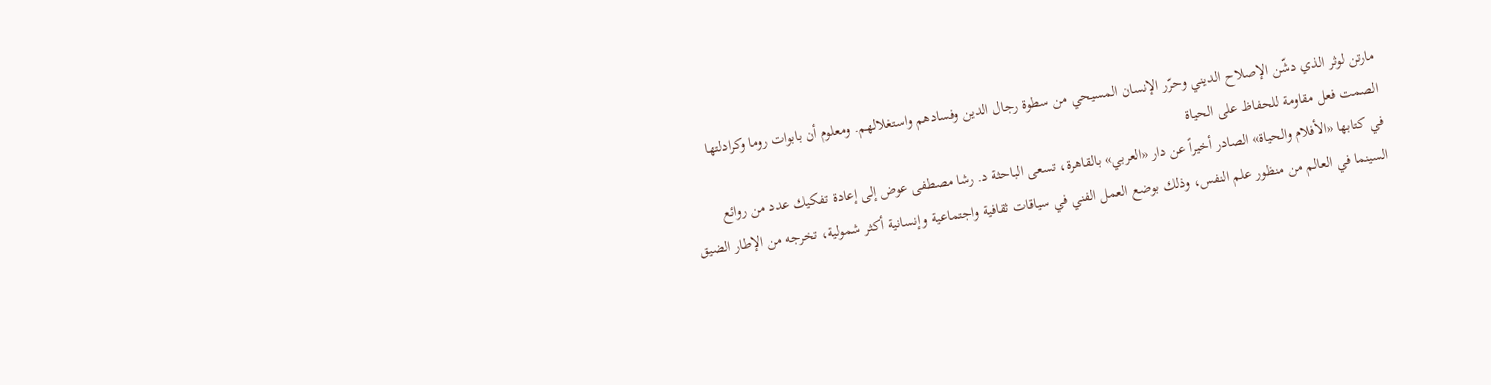مارتن لوثر الذي دشّن الإصلاح الديني وحرّر الإنسان المسيحي من سطوة رجال الدين وفسادهم واستغلالهم. ومعلوم أن بابوات روما وكرادلتها
الصمت فعل مقاومة للحفاظ على الحياة
في كتابها «الأفلام والحياة» الصادر أخيراً عن دار «العربي» بالقاهرة، تسعى الباحثة د. رشا مصطفى عوض إلى إعادة تفكيك عدد من روائع السينما في العالم من منظور علم النفس، وذلك بوضع العمل الفني في سياقات ثقافية واجتماعية وإنسانية أكثر شمولية، تخرجه من الإطار الضيق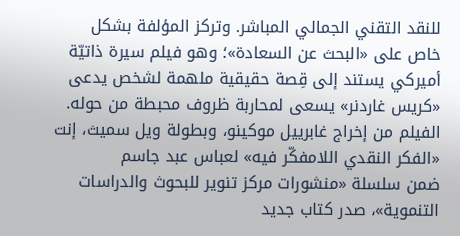للنقد التقني الجمالي المباشر. وتركز المؤلفة بشكل خاص على «البحث عن السعادة»؛ وهو فيلم سيرة ذاتيّة أميركي يستند إلى قِصة حقيقية ملهمة لشخص يدعى «كريس غاردنر» يسعى لمحاربة ظروف محبطة من حوله. الفيلم من إخراج غابرييل موكينو، وبطولة ويل سميث، إنت
«الفكر النقدي اللامفكّر فيه» لعباس عبد جاسم
ضمن سلسلة «منشورات مركز تنوير للبحوث والدراسات التنموية»، صدر كتاب جديد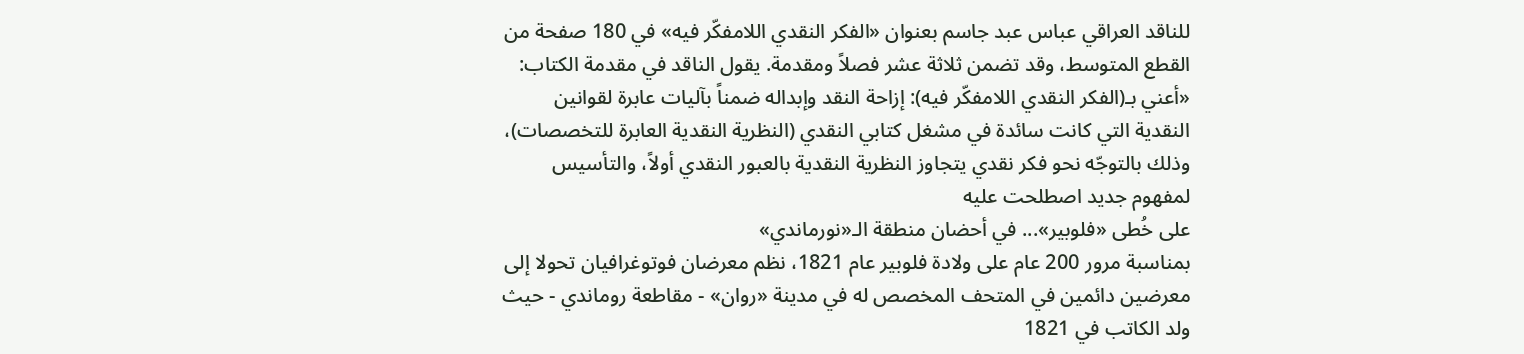للناقد العراقي عباس عبد جاسم بعنوان «الفكر النقدي اللامفكّر فيه» في 180 صفحة من القطع المتوسط، وقد تضمن ثلاثة عشر فصلاً ومقدمة. يقول الناقد في مقدمة الكتاب: «أعني بـ(الفكر النقدي اللامفكّر فيه): إزاحة النقد وإبداله ضمناً بآليات عابرة لقوانين النقدية التي كانت سائدة في مشغل كتابي النقدي (النظرية النقدية العابرة للتخصصات)، وذلك بالتوجّه نحو فكر نقدي يتجاوز النظرية النقدية بالعبور النقدي أولاً، والتأسيس لمفهوم جديد اصطلحت عليه
على خُطى «فلوبير»... في أحضان منطقة الـ«نورماندي»
بمناسبة مرور 200 عام على ولادة فلوبير عام 1821، نظم معرضان فوتوغرافيان تحولا إلى معرضين دائمين في المتحف المخصص له في مدينة «روان» - مقاطعة روماندي - حيث ولد الكاتب في 1821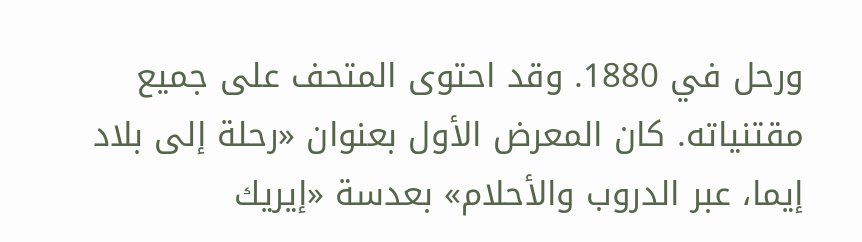ورحل في 1880. وقد احتوى المتحف على جميع مقتنياته. كان المعرض الأول بعنوان «رحلة إلى بلاد إيما، عبر الدروب والأحلام» بعدسة «إيريك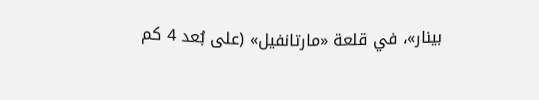بينار»، في قلعة «مارتانفيل» (على بُعد 4 كم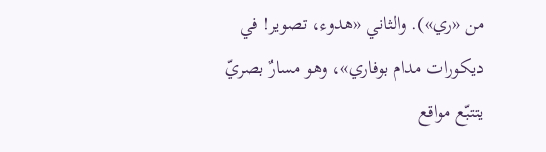من «ري»). والثاني «هدوء، تصوير! في ديكورات مدام بوفاري»، وهو مسارٌ بصريّ يتتبّع مواقع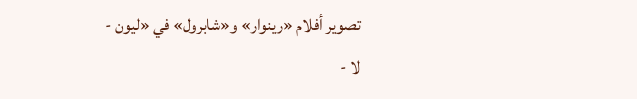تصوير أفلام «رينوار» و«شابرول» في «ليون - لا -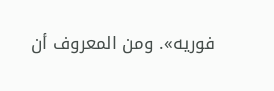فوريه». ومن المعروف أن